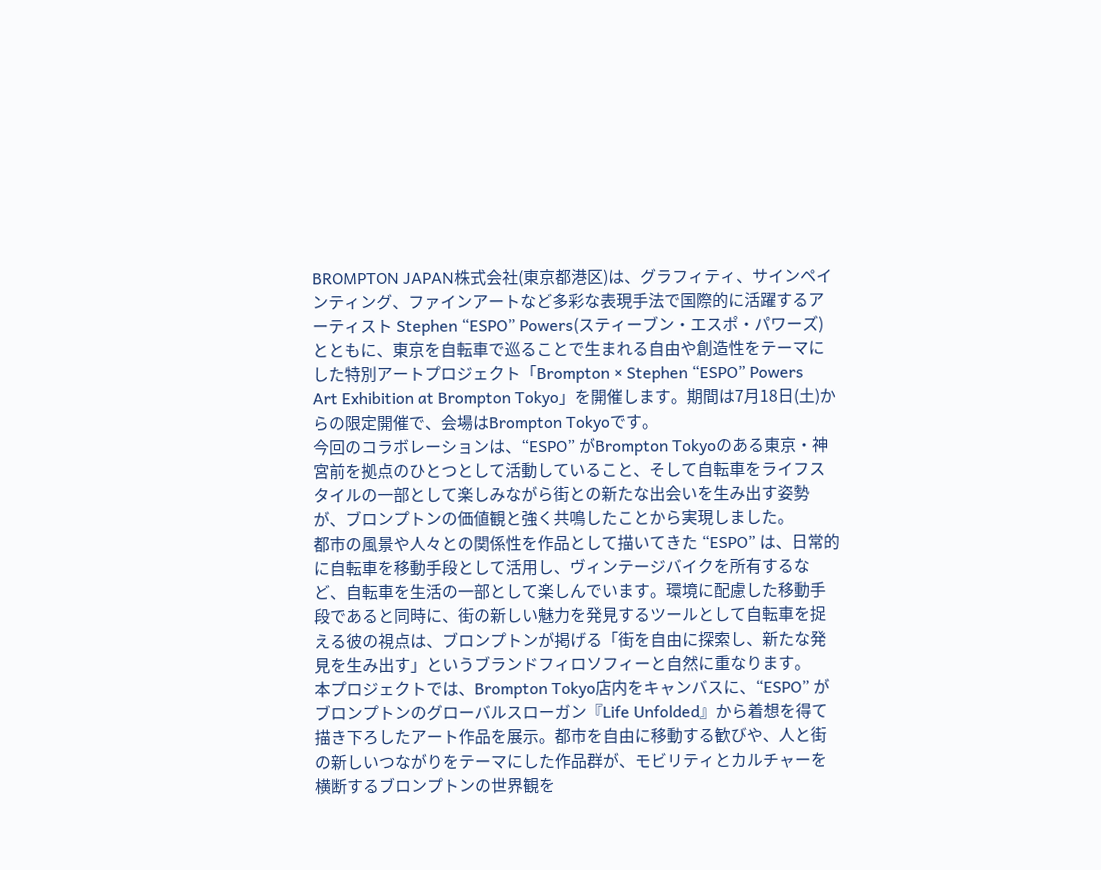BROMPTON JAPAN株式会社(東京都港区)は、グラフィティ、サインペインティング、ファインアートなど多彩な表現手法で国際的に活躍するアーティスト Stephen “ESPO” Powers(スティーブン・エスポ・パワーズ)とともに、東京を自転車で巡ることで生まれる自由や創造性をテーマにした特別アートプロジェクト「Brompton × Stephen “ESPO” Powers Art Exhibition at Brompton Tokyo」を開催します。期間は7月18日(土)からの限定開催で、会場はBrompton Tokyoです。
今回のコラボレーションは、“ESPO” がBrompton Tokyoのある東京・神宮前を拠点のひとつとして活動していること、そして自転車をライフスタイルの一部として楽しみながら街との新たな出会いを生み出す姿勢が、ブロンプトンの価値観と強く共鳴したことから実現しました。
都市の風景や人々との関係性を作品として描いてきた “ESPO” は、日常的に自転車を移動手段として活用し、ヴィンテージバイクを所有するなど、自転車を生活の一部として楽しんでいます。環境に配慮した移動手段であると同時に、街の新しい魅力を発見するツールとして自転車を捉える彼の視点は、ブロンプトンが掲げる「街を自由に探索し、新たな発見を生み出す」というブランドフィロソフィーと自然に重なります。
本プロジェクトでは、Brompton Tokyo店内をキャンバスに、“ESPO” がブロンプトンのグローバルスローガン『Life Unfolded』から着想を得て描き下ろしたアート作品を展示。都市を自由に移動する歓びや、人と街の新しいつながりをテーマにした作品群が、モビリティとカルチャーを横断するブロンプトンの世界観を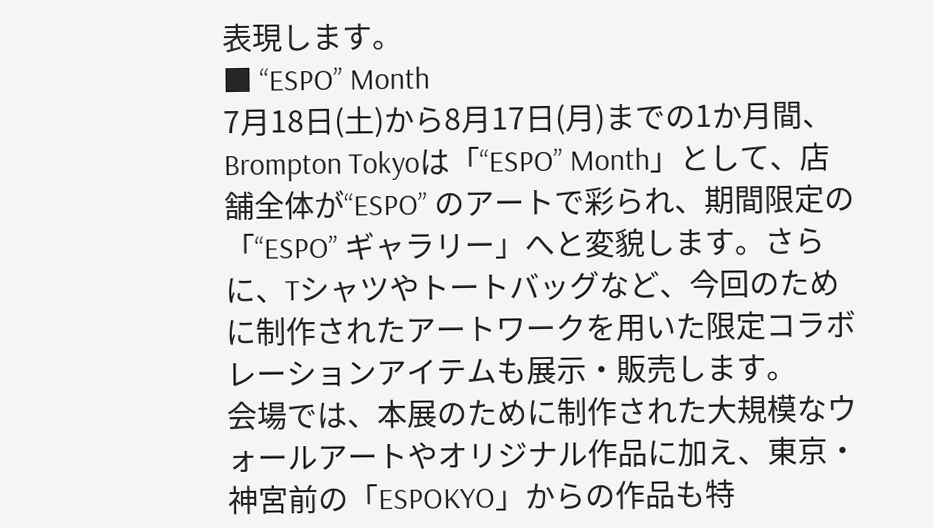表現します。
■ “ESPO” Month
7月18日(土)から8月17日(月)までの1か月間、Brompton Tokyoは「“ESPO” Month」として、店舗全体が“ESPO” のアートで彩られ、期間限定の「“ESPO” ギャラリー」へと変貌します。さらに、Tシャツやトートバッグなど、今回のために制作されたアートワークを用いた限定コラボレーションアイテムも展示・販売します。
会場では、本展のために制作された大規模なウォールアートやオリジナル作品に加え、東京・神宮前の「ESPOKYO」からの作品も特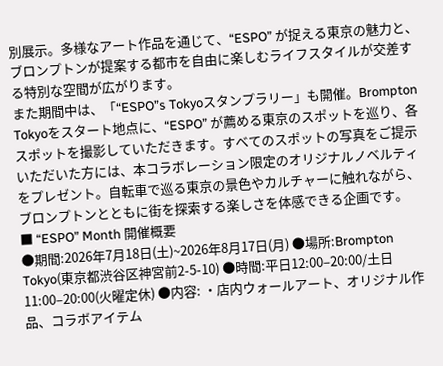別展示。多様なアート作品を通じて、“ESPO” が捉える東京の魅力と、ブロンプトンが提案する都市を自由に楽しむライフスタイルが交差する特別な空間が広がります。
また期間中は、「“ESPO”s Tokyoスタンプラリー」も開催。Brompton Tokyoをスタート地点に、“ESPO” が薦める東京のスポットを巡り、各スポットを撮影していただきます。すべてのスポットの写真をご提示いただいた方には、本コラボレーション限定のオリジナルノベルティをプレゼント。自転車で巡る東京の景色やカルチャーに触れながら、ブロンプトンとともに街を探索する楽しさを体感できる企画です。
■ “ESPO” Month 開催概要
●期間:2026年7月18日(土)~2026年8月17日(月) ●場所:Brompton Tokyo(東京都渋谷区神宮前2-5-10) ●時間:平日12:00–20:00/土日11:00–20:00(火曜定休) ●内容: ・店内ウォールアート、オリジナル作品、コラボアイテム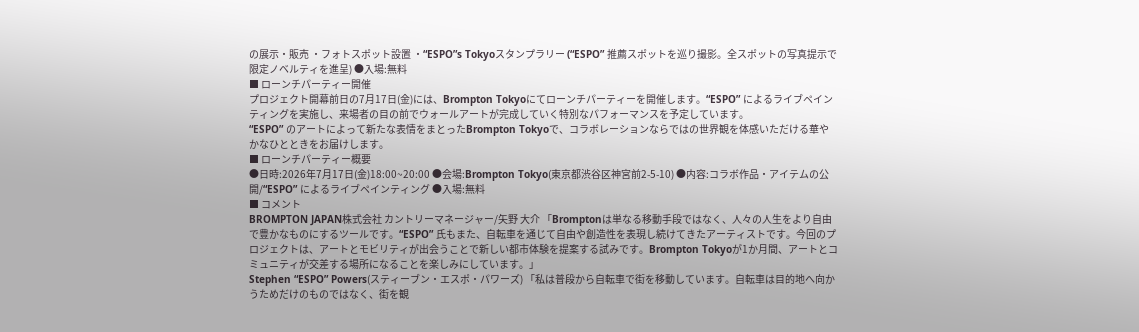の展示・販売 ・フォトスポット設置 ・“ESPO”s Tokyoスタンプラリー (“ESPO” 推薦スポットを巡り撮影。全スポットの写真提示で限定ノベルティを進呈) ●入場:無料
■ ローンチパーティー開催
プロジェクト開幕前日の7月17日(金)には、Brompton Tokyoにてローンチパーティーを開催します。“ESPO” によるライブペインティングを実施し、来場者の目の前でウォールアートが完成していく特別なパフォーマンスを予定しています。
“ESPO” のアートによって新たな表情をまとったBrompton Tokyoで、コラボレーションならではの世界観を体感いただける華やかなひとときをお届けします。
■ ローンチパーティー概要
●日時:2026年7月17日(金)18:00~20:00 ●会場:Brompton Tokyo(東京都渋谷区神宮前2-5-10) ●内容:コラボ作品・アイテムの公開/“ESPO” によるライブペインティング ●入場:無料
■ コメント
BROMPTON JAPAN株式会社 カントリーマネージャー/矢野 大介 「Bromptonは単なる移動手段ではなく、人々の人生をより自由で豊かなものにするツールです。“ESPO” 氏もまた、自転車を通じて自由や創造性を表現し続けてきたアーティストです。今回のプロジェクトは、アートとモビリティが出会うことで新しい都市体験を提案する試みです。Brompton Tokyoが1か月間、アートとコミュニティが交差する場所になることを楽しみにしています。」
Stephen “ESPO” Powers(スティーブン・エスポ・パワーズ) 「私は普段から自転車で街を移動しています。自転車は目的地へ向かうためだけのものではなく、街を観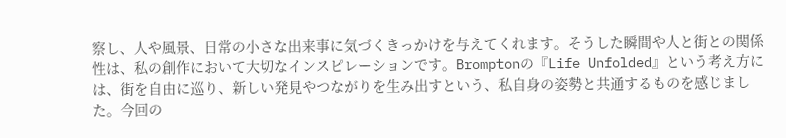察し、人や風景、日常の小さな出来事に気づくきっかけを与えてくれます。そうした瞬間や人と街との関係性は、私の創作において大切なインスピレーションです。Bromptonの『Life Unfolded』という考え方には、街を自由に巡り、新しい発見やつながりを生み出すという、私自身の姿勢と共通するものを感じました。今回の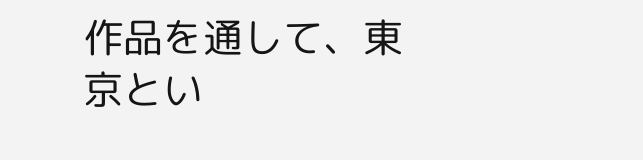作品を通して、東京とい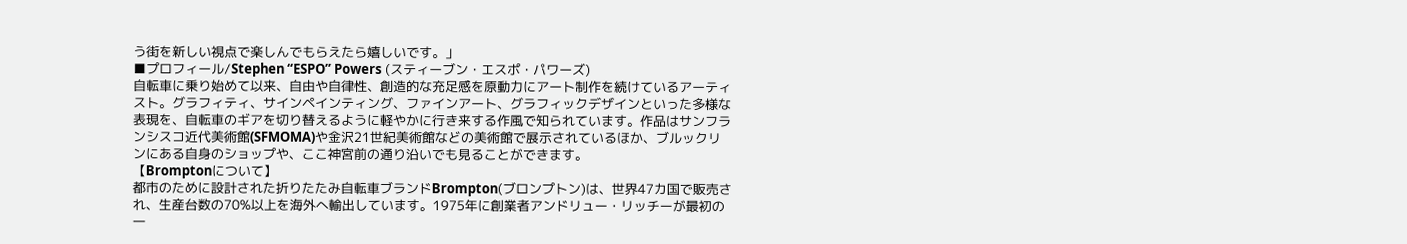う街を新しい視点で楽しんでもらえたら嬉しいです。」
■プロフィール/Stephen “ESPO” Powers (スティーブン・エスポ・パワーズ)
自転車に乗り始めて以来、自由や自律性、創造的な充足感を原動力にアート制作を続けているアーティスト。グラフィティ、サインペインティング、ファインアート、グラフィックデザインといった多様な表現を、自転車のギアを切り替えるように軽やかに行き来する作風で知られています。作品はサンフランシスコ近代美術館(SFMOMA)や金沢21世紀美術館などの美術館で展示されているほか、ブルックリンにある自身のショップや、ここ神宮前の通り沿いでも見ることができます。
【Bromptonについて】
都市のために設計された折りたたみ自転車ブランドBrompton(ブロンプトン)は、世界47カ国で販売され、生産台数の70%以上を海外へ輸出しています。1975年に創業者アンドリュー・リッチーが最初の一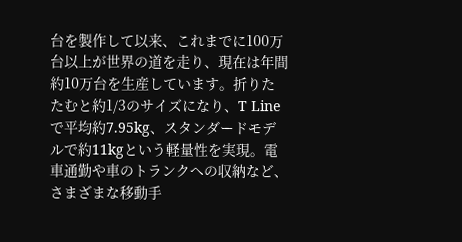台を製作して以来、これまでに100万台以上が世界の道を走り、現在は年間約10万台を生産しています。折りたたむと約1/3のサイズになり、T Lineで平均約7.95kg、スタンダードモデルで約11kgという軽量性を実現。電車通勤や車のトランクへの収納など、さまざまな移動手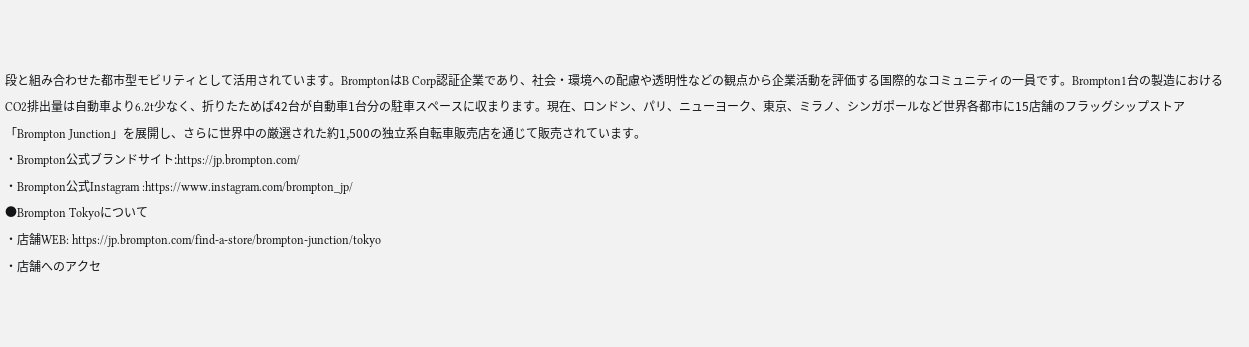段と組み合わせた都市型モビリティとして活用されています。BromptonはB Corp認証企業であり、社会・環境への配慮や透明性などの観点から企業活動を評価する国際的なコミュニティの一員です。Brompton1台の製造におけるCO2排出量は自動車より6.2t少なく、折りたためば42台が自動車1台分の駐車スペースに収まります。現在、ロンドン、パリ、ニューヨーク、東京、ミラノ、シンガポールなど世界各都市に15店舗のフラッグシップストア「Brompton Junction」を展開し、さらに世界中の厳選された約1,500の独立系自転車販売店を通じて販売されています。
・Brompton公式ブランドサイト:https://jp.brompton.com/
・Brompton公式Instagram :https://www.instagram.com/brompton_jp/
●Brompton Tokyoについて
・店舗WEB: https://jp.brompton.com/find-a-store/brompton-junction/tokyo
・店舗へのアクセ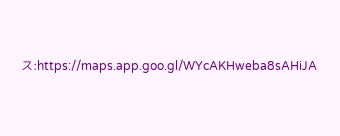ス:https://maps.app.goo.gl/WYcAKHweba8sAHiJA